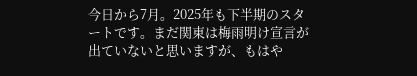今日から7月。2025年も下半期のスタートです。まだ関東は梅雨明け宣言が出ていないと思いますが、もはや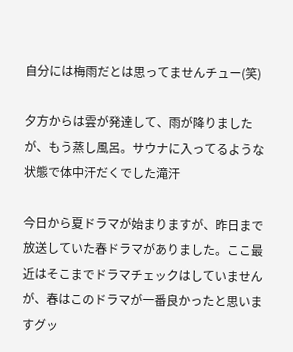自分には梅雨だとは思ってませんチュー(笑)

夕方からは雲が発達して、雨が降りましたが、もう蒸し風呂。サウナに入ってるような状態で体中汗だくでした滝汗

今日から夏ドラマが始まりますが、昨日まで放送していた春ドラマがありました。ここ最近はそこまでドラマチェックはしていませんが、春はこのドラマが一番良かったと思いますグッ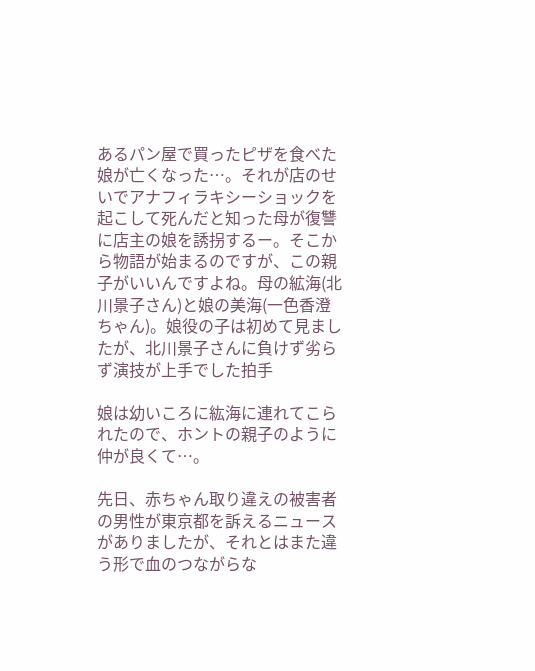あるパン屋で買ったピザを食べた娘が亡くなった…。それが店のせいでアナフィラキシーショックを起こして死んだと知った母が復讐に店主の娘を誘拐するー。そこから物語が始まるのですが、この親子がいいんですよね。母の絋海(北川景子さん)と娘の美海(一色香澄ちゃん)。娘役の子は初めて見ましたが、北川景子さんに負けず劣らず演技が上手でした拍手

娘は幼いころに紘海に連れてこられたので、ホントの親子のように仲が良くて…。

先日、赤ちゃん取り違えの被害者の男性が東京都を訴えるニュースがありましたが、それとはまた違う形で血のつながらな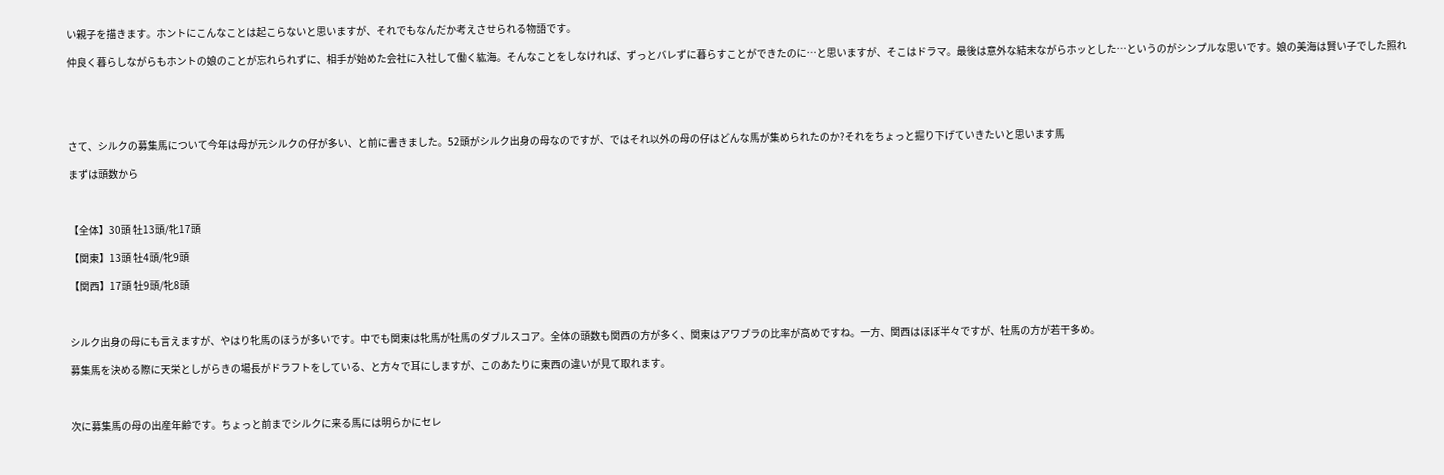い親子を描きます。ホントにこんなことは起こらないと思いますが、それでもなんだか考えさせられる物語です。

仲良く暮らしながらもホントの娘のことが忘れられずに、相手が始めた会社に入社して働く紘海。そんなことをしなければ、ずっとバレずに暮らすことができたのに…と思いますが、そこはドラマ。最後は意外な結末ながらホッとした…というのがシンプルな思いです。娘の美海は賢い子でした照れ





さて、シルクの募集馬について今年は母が元シルクの仔が多い、と前に書きました。52頭がシルク出身の母なのですが、ではそれ以外の母の仔はどんな馬が集められたのか?それをちょっと掘り下げていきたいと思います馬

まずは頭数から



【全体】30頭 牡13頭/牝17頭

【関東】13頭 牡4頭/牝9頭

【関西】17頭 牡9頭/牝8頭



シルク出身の母にも言えますが、やはり牝馬のほうが多いです。中でも関東は牝馬が牡馬のダブルスコア。全体の頭数も関西の方が多く、関東はアワブラの比率が高めですね。一方、関西はほぼ半々ですが、牡馬の方が若干多め。

募集馬を決める際に天栄としがらきの場長がドラフトをしている、と方々で耳にしますが、このあたりに東西の違いが見て取れます。



次に募集馬の母の出産年齢です。ちょっと前までシルクに来る馬には明らかにセレ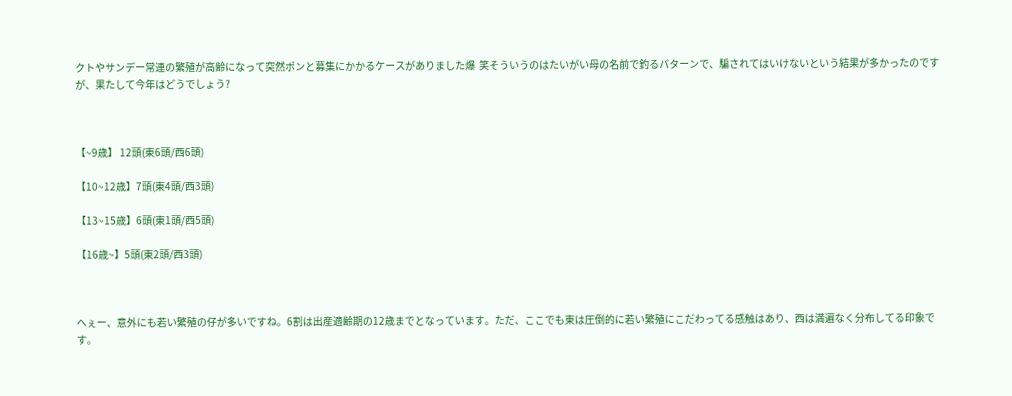クトやサンデー常連の繁殖が高齢になって突然ポンと募集にかかるケースがありました爆  笑そういうのはたいがい母の名前で釣るパターンで、騙されてはいけないという結果が多かったのですが、果たして今年はどうでしょう?



【~9歳】 12頭(東6頭/西6頭)

【10~12歳】7頭(東4頭/西3頭)

【13~15歳】6頭(東1頭/西5頭)

【16歳~】5頭(東2頭/西3頭)



へぇー、意外にも若い繁殖の仔が多いですね。6割は出産適齢期の12歳までとなっています。ただ、ここでも東は圧倒的に若い繁殖にこだわってる感触はあり、西は満遍なく分布してる印象です。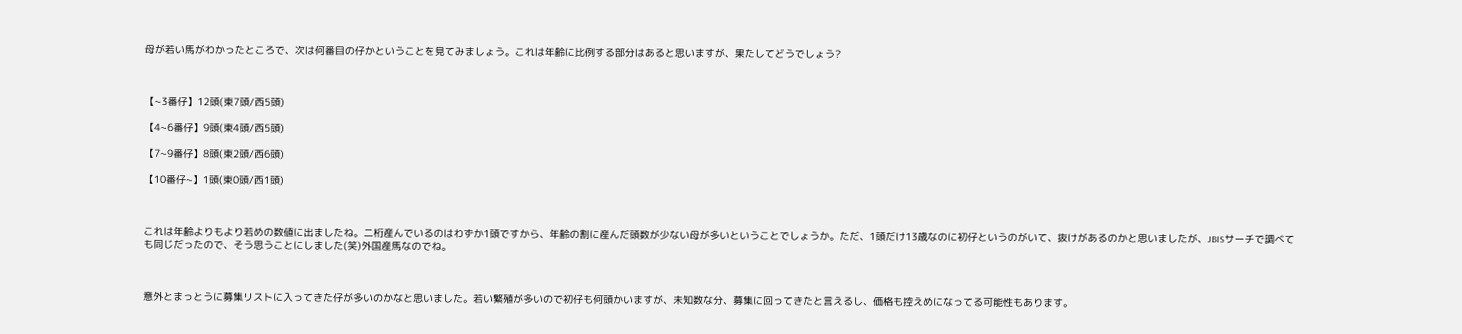母が若い馬がわかったところで、次は何番目の仔かということを見てみましょう。これは年齢に比例する部分はあると思いますが、果たしてどうでしょう?



【~3番仔】12頭(東7頭/西5頭)

【4~6番仔】9頭(東4頭/西5頭)

【7~9番仔】8頭(東2頭/西6頭)

【10番仔~】1頭(東0頭/西1頭)



これは年齢よりもより若めの数値に出ましたね。二桁産んでいるのはわずか1頭ですから、年齢の割に産んだ頭数が少ない母が多いということでしょうか。ただ、1頭だけ13歳なのに初仔というのがいて、抜けがあるのかと思いましたが、JBISサーチで調べても同じだったので、そう思うことにしました(笑)外国産馬なのでね。



意外とまっとうに募集リストに入ってきた仔が多いのかなと思いました。若い繁殖が多いので初仔も何頭かいますが、未知数な分、募集に回ってきたと言えるし、価格も控えめになってる可能性もあります。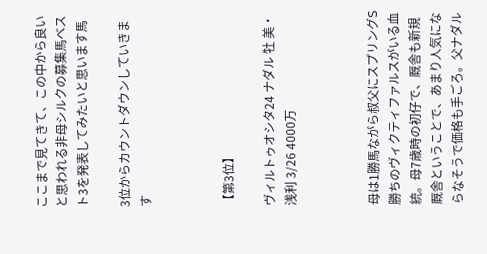ここまで見てきて、この中から良いと思われる非母シルクの募集馬ベスト3を発表してみたいと思います馬

3位からカウントダウンしていきます



【第3位】

ヴィルトゥオシタ24 ナダル 牡 美・浅利 3/26 4000万



母は1勝馬ながら叔父にスプリングS勝ちのヴィクティファルスがいる血統。母7歳時の初仔で、厩舎も新規厩舎ということで、あまり人気にならなそうで価格も手ごろ。父ナダル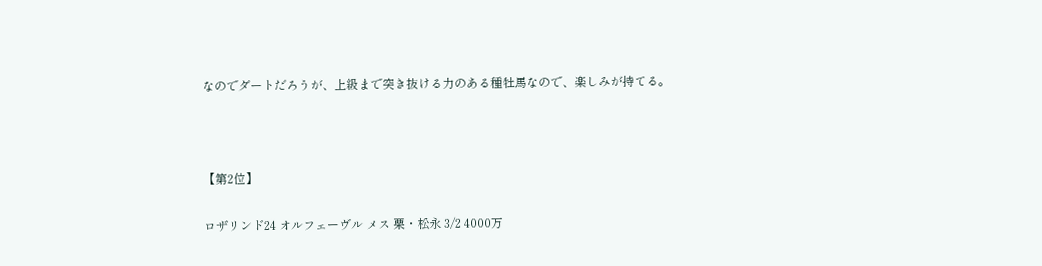なのでダートだろうが、上級まで突き抜ける力のある種牡馬なので、楽しみが持てる。



【第2位】

ロザリンド24 オルフェーヴル メス 栗・松永 3/2 4000万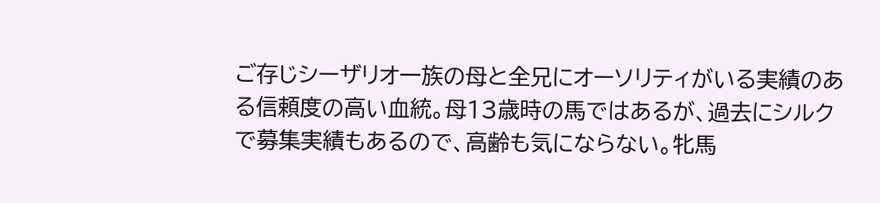ご存じシーザリオ一族の母と全兄にオーソリティがいる実績のある信頼度の高い血統。母13歳時の馬ではあるが、過去にシルクで募集実績もあるので、高齢も気にならない。牝馬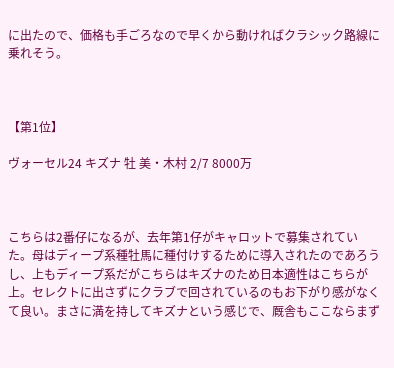に出たので、価格も手ごろなので早くから動ければクラシック路線に乗れそう。



【第1位】

ヴォーセル24 キズナ 牡 美・木村 2/7 8000万



こちらは2番仔になるが、去年第1仔がキャロットで募集されていた。母はディープ系種牡馬に種付けするために導入されたのであろうし、上もディープ系だがこちらはキズナのため日本適性はこちらが上。セレクトに出さずにクラブで回されているのもお下がり感がなくて良い。まさに満を持してキズナという感じで、厩舎もここならまず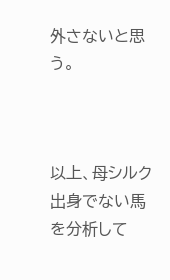外さないと思う。



以上、母シルク出身でない馬を分析して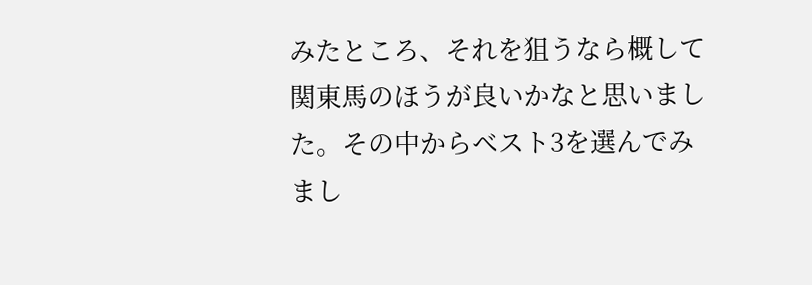みたところ、それを狙うなら概して関東馬のほうが良いかなと思いました。その中からベスト3を選んでみまし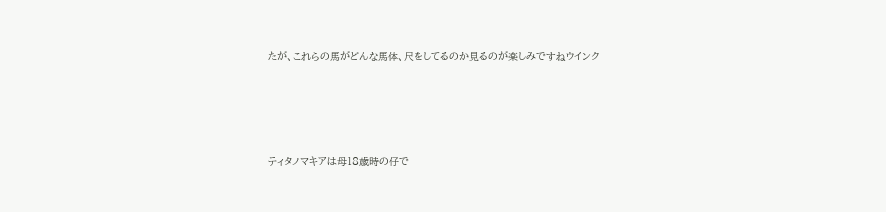たが、これらの馬がどんな馬体、尺をしてるのか見るのが楽しみですねウインク




ティタノマキアは母18歳時の仔で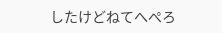したけどねてへぺろ